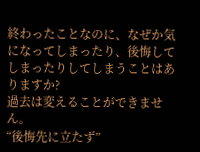終わったことなのに、なぜか気になってしまったり、後悔してしまったりしてしまうことはありますか?
過去は変えることができません。
“後悔先に立たず”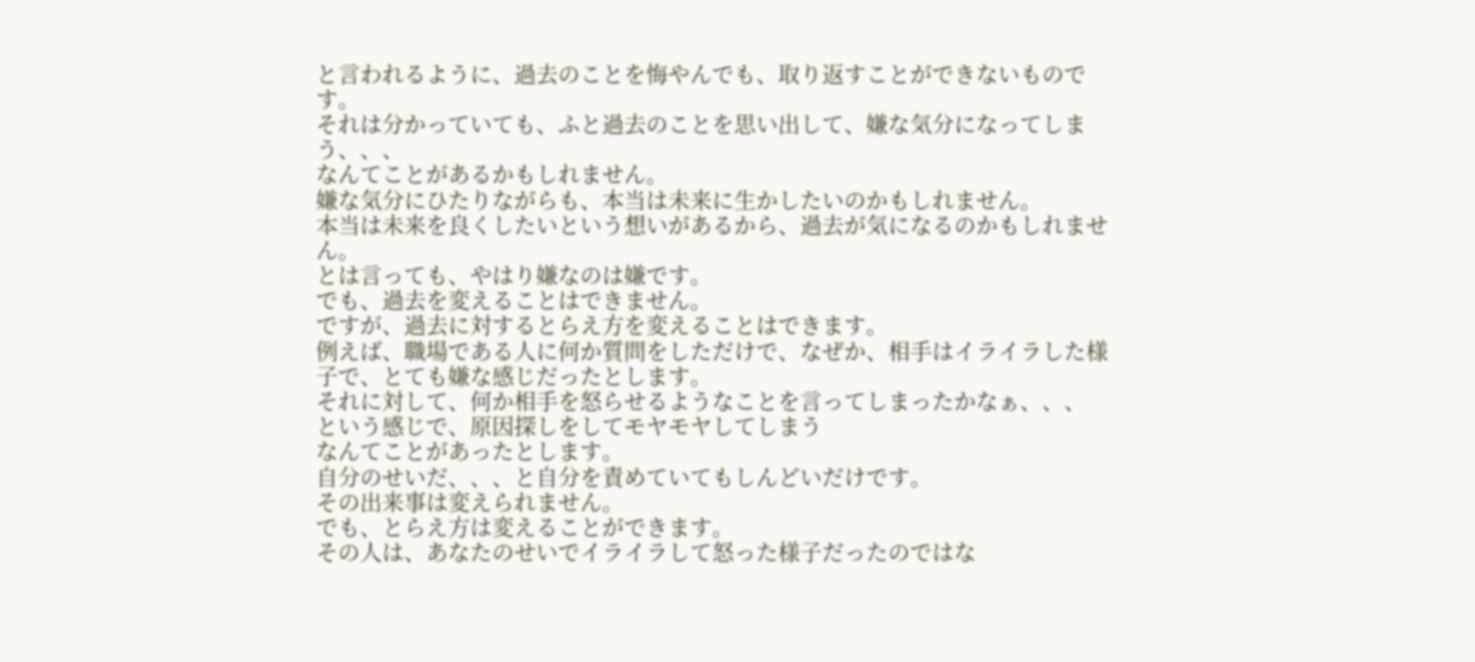と言われるように、過去のことを悔やんでも、取り返すことができないものです。
それは分かっていても、ふと過去のことを思い出して、嫌な気分になってしまう、、、
なんてことがあるかもしれません。
嫌な気分にひたりながらも、本当は未来に生かしたいのかもしれません。
本当は未来を良くしたいという想いがあるから、過去が気になるのかもしれません。
とは言っても、やはり嫌なのは嫌です。
でも、過去を変えることはできません。
ですが、過去に対するとらえ方を変えることはできます。
例えば、職場である人に何か質問をしただけで、なぜか、相手はイライラした様子で、とても嫌な感じだったとします。
それに対して、何か相手を怒らせるようなことを言ってしまったかなぁ、、、
という感じで、原因探しをしてモヤモヤしてしまう
なんてことがあったとします。
自分のせいだ、、、と自分を責めていてもしんどいだけです。
その出来事は変えられません。
でも、とらえ方は変えることができます。
その人は、あなたのせいでイライラして怒った様子だったのではな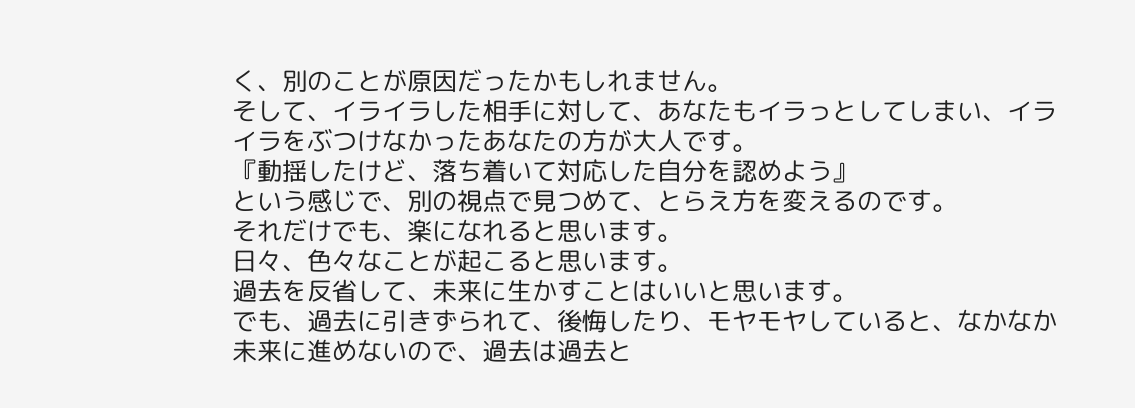く、別のことが原因だったかもしれません。
そして、イライラした相手に対して、あなたもイラっとしてしまい、イライラをぶつけなかったあなたの方が大人です。
『動揺したけど、落ち着いて対応した自分を認めよう』
という感じで、別の視点で見つめて、とらえ方を変えるのです。
それだけでも、楽になれると思います。
日々、色々なことが起こると思います。
過去を反省して、未来に生かすことはいいと思います。
でも、過去に引きずられて、後悔したり、モヤモヤしていると、なかなか未来に進めないので、過去は過去と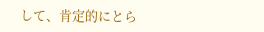して、肯定的にとら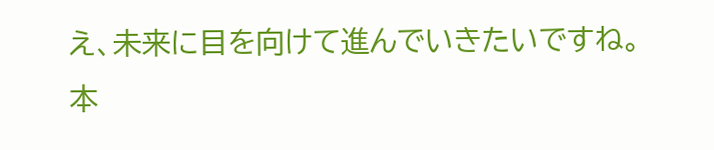え、未来に目を向けて進んでいきたいですね。
本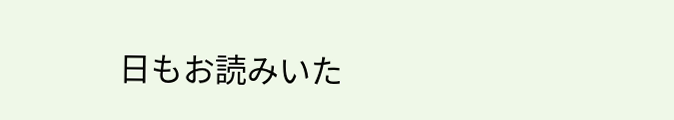日もお読みいた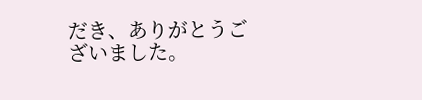だき、ありがとうございました。